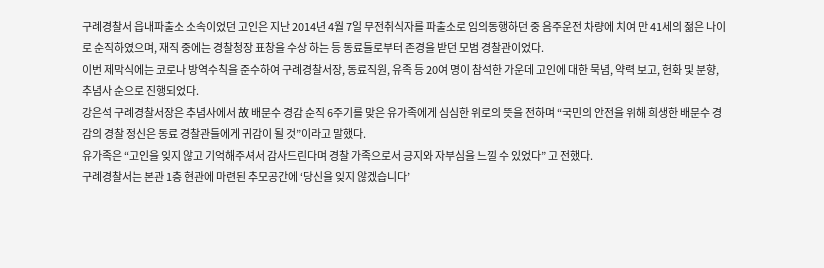구례경찰서 읍내파출소 소속이었던 고인은 지난 2014년 4월 7일 무전취식자를 파출소로 임의동행하던 중 음주운전 차량에 치여 만 41세의 젊은 나이로 순직하였으며, 재직 중에는 경찰청장 표창을 수상 하는 등 동료들로부터 존경을 받던 모범 경찰관이었다.
이번 제막식에는 코로나 방역수칙을 준수하여 구례경찰서장, 동료직원, 유족 등 20여 명이 참석한 가운데 고인에 대한 묵념, 약력 보고, 헌화 및 분향, 추념사 순으로 진행되었다.
강은석 구례경찰서장은 추념사에서 故 배문수 경감 순직 6주기를 맞은 유가족에게 심심한 위로의 뜻을 전하며 “국민의 안전을 위해 희생한 배문수 경감의 경찰 정신은 동료 경찰관들에게 귀감이 될 것”이라고 말했다.
유가족은 “고인을 잊지 않고 기억해주셔서 감사드린다며 경찰 가족으로서 긍지와 자부심을 느낄 수 있었다” 고 전했다.
구례경찰서는 본관 1층 현관에 마련된 추모공간에 ‘당신을 잊지 않겠습니다’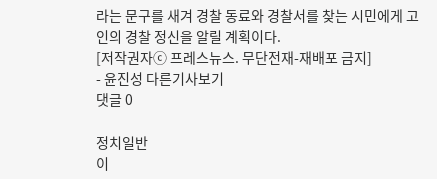라는 문구를 새겨 경찰 동료와 경찰서를 찾는 시민에게 고인의 경찰 정신을 알릴 계획이다.
[저작권자ⓒ 프레스뉴스. 무단전재-재배포 금지]
- 윤진성 다른기사보기
댓글 0

정치일반
이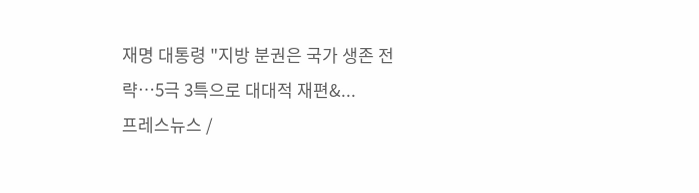재명 대통령 "지방 분권은 국가 생존 전략…5극 3특으로 대대적 재편&...
프레스뉴스 /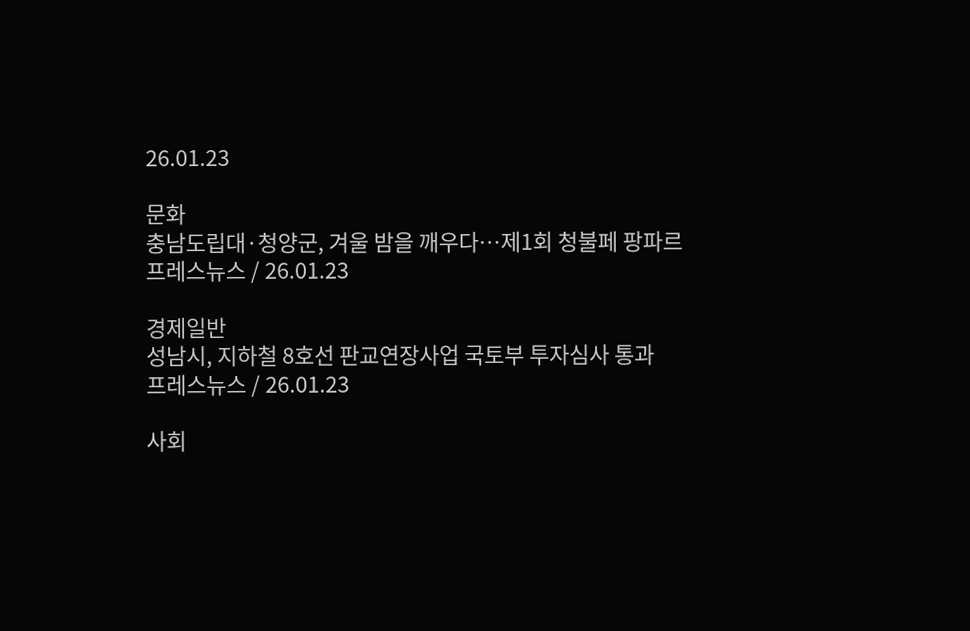26.01.23

문화
충남도립대·청양군, 겨울 밤을 깨우다…제1회 청불페 팡파르
프레스뉴스 / 26.01.23

경제일반
성남시, 지하철 8호선 판교연장사업 국토부 투자심사 통과
프레스뉴스 / 26.01.23

사회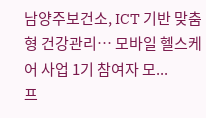남양주보건소, ICT 기반 맞춤형 건강관리… 모바일 헬스케어 사업 1기 참여자 모...
프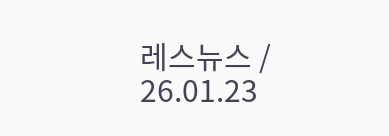레스뉴스 / 26.01.23